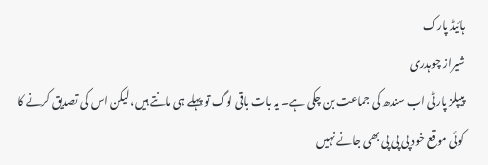ہائیڈ پارک
شیراز چوہدری
پیپلز پارٹی اب سندھ کی جماعت بن چکی ہے۔ یہ بات باقی لوگ تو پہلے ہی مانتے ہیں، لیکن اس کی تصدیق کرنے کا کوئی موقع خود پی پی پی بھی جانے نہیں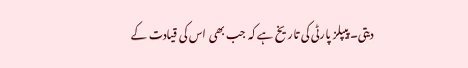دیتی۔ پیپلز پارٹی کی تاریخ ہے کہ جب بھی اس کی قیادت کے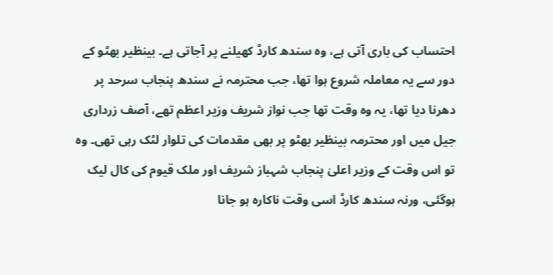احتساب کی باری آتی ہے، وہ سندھ کارڈ کھیلنے پر آجاتی ہے۔ بینظیر بھٹو کے دور سے یہ معاملہ شروع ہوا تھا، جب محترمہ نے سندھ پنجاب سرحد پر دھرنا دیا تھا، یہ وہ وقت تھا جب نواز شریف وزیر اعظم تھے، آصف زرداری جیل میں اور محترمہ بینظیر بھٹو پر بھی مقدمات کی تلوار لٹک رہی تھی۔ وہ تو اس وقت کے وزیر اعلیٰ پنجاب شہباز شریف اور ملک قیوم کی کال لیک ہوگئی، ورنہ سندھ کارڈ اسی وقت ناکارہ ہو جانا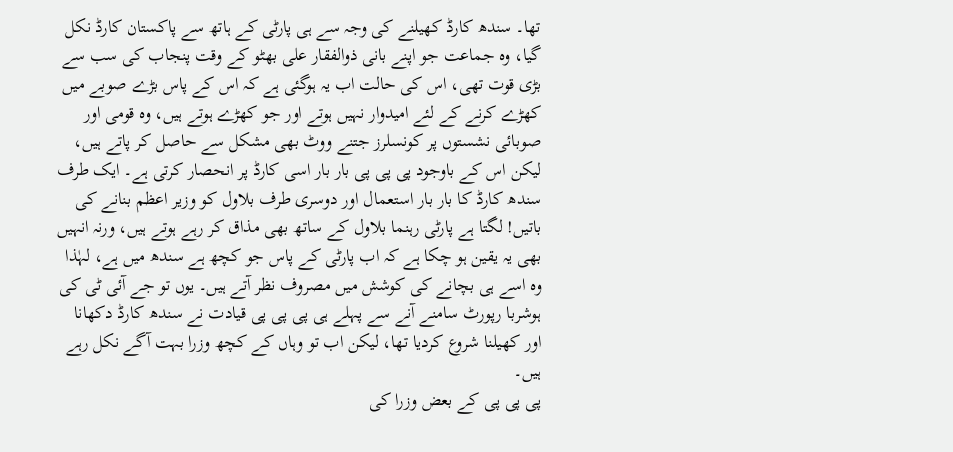تھا۔ سندھ کارڈ کھیلنے کی وجہ سے ہی پارٹی کے ہاتھ سے پاکستان کارڈ نکل گیا، وہ جماعت جو اپنے بانی ذوالفقار علی بھٹو کے وقت پنجاب کی سب سے بڑی قوت تھی، اس کی حالت اب یہ ہوگئی ہے کہ اس کے پاس بڑے صوبے میں کھڑے کرنے کے لئے امیدوار نہیں ہوتے اور جو کھڑے ہوتے ہیں، وہ قومی اور صوبائی نشستوں پر کونسلرز جتنے ووٹ بھی مشکل سے حاصل کر پاتے ہیں، لیکن اس کے باوجود پی پی پی بار بار اسی کارڈ پر انحصار کرتی ہے۔ ایک طرف سندھ کارڈ کا بار بار استعمال اور دوسری طرف بلاول کو وزیر اعظم بنانے کی باتیں! لگتا ہے پارٹی رہنما بلاول کے ساتھ بھی مذاق کر رہے ہوتے ہیں، ورنہ انہیں بھی یہ یقین ہو چکا ہے کہ اب پارٹی کے پاس جو کچھ ہے سندھ میں ہے، لہٰذا وہ اسے ہی بچانے کی کوشش میں مصروف نظر آتے ہیں۔ یوں تو جے آئی ٹی کی ہوشربا رپورٹ سامنے آنے سے پہلے ہی پی پی پی قیادت نے سندھ کارڈ دکھانا اور کھیلنا شروع کردیا تھا، لیکن اب تو وہاں کے کچھ وزرا بہت آگے نکل رہے ہیں۔
پی پی پی کے بعض وزرا کی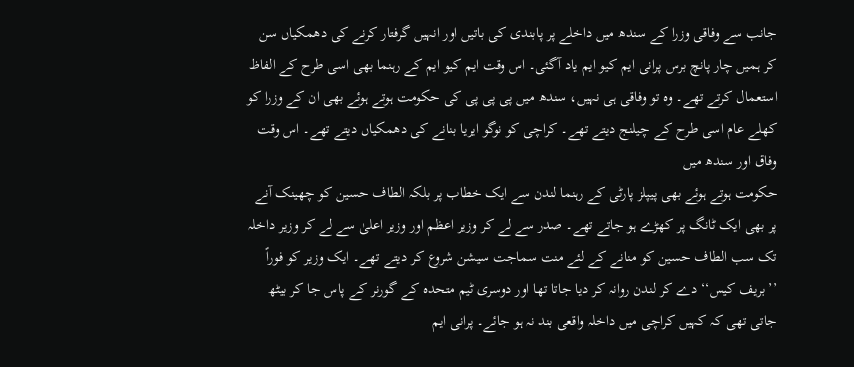جانب سے وفاقی وزرا کے سندھ میں داخلے پر پابندی کی باتیں اور انہیں گرفتار کرنے کی دھمکیاں سن کر ہمیں چار پانچ برس پرانی ایم کیو ایم یاد آگئی۔ اس وقت ایم کیو ایم کے رہنما بھی اسی طرح کے الفاظ استعمال کرتے تھے۔ وہ تو وفاقی ہی نہیں، سندھ میں پی پی پی کی حکومت ہوتے ہوئے بھی ان کے وزرا کو کھلے عام اسی طرح کے چیلنج دیتے تھے۔ کراچی کو نوگو ایریا بنانے کی دھمکیاں دیتے تھے۔ اس وقت وفاق اور سندھ میں
حکومت ہوتے ہوئے بھی پیپلز پارٹی کے رہنما لندن سے ایک خطاب پر بلکہ الطاف حسین کو چھینک آنے پر بھی ایک ٹانگ پر کھڑے ہو جاتے تھے۔ صدر سے لے کر وزیر اعظم اور وزیر اعلیٰ سے لے کر وزیر داخلہ تک سب الطاف حسین کو منانے کے لئے منت سماجت سیشن شروع کر دیتے تھے۔ ایک وزیر کو فوراً ’’بریف کیس‘‘ دے کر لندن روانہ کر دیا جاتا تھا اور دوسری ٹیم متحدہ کے گورنر کے پاس جا کر بیٹھ جاتی تھی کہ کہیں کراچی میں داخلہ واقعی بند نہ ہو جائے۔ پرانی ایم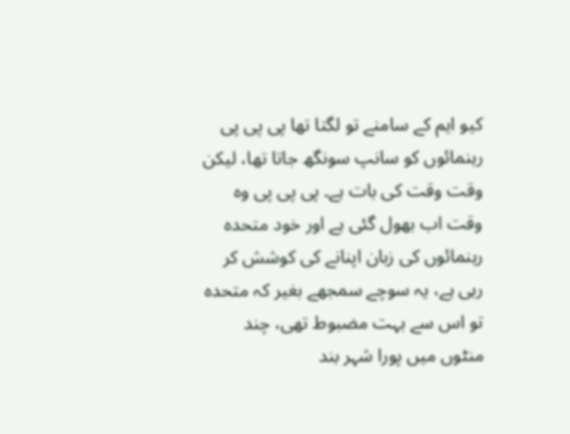کیو ایم کے سامنے تو لگتا تھا پی پی پی رہنمائوں کو سانپ سونگھ جاتا تھا، لیکن وقت وقت کی بات ہے۔ پی پی پی وہ وقت اب بھول گئی ہے اور خود متحدہ رہنمائوں کی زبان اپنانے کی کوشش کر رہی ہے، یہ سوچے سمجھے بغیر کہ متحدہ تو اس سے بہت مضبوط تھی، چند منٹوں میں پورا شہر بند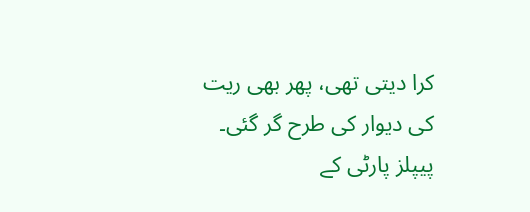کرا دیتی تھی، پھر بھی ریت کی دیوار کی طرح گر گئی۔ پیپلز پارٹی کے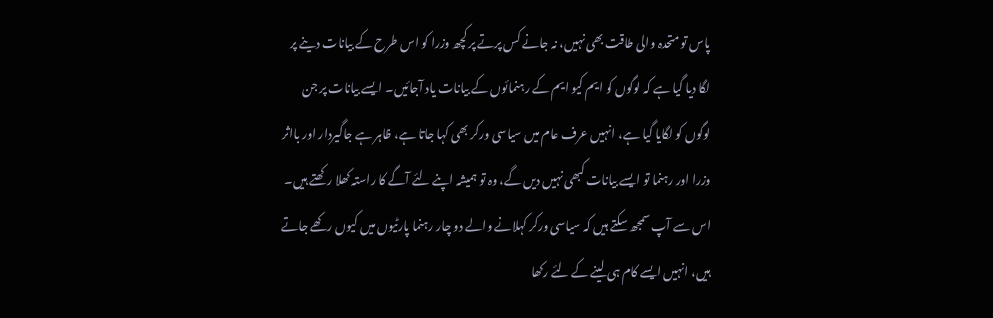پاس تو متحدہ والی طاقت بھی نہیں، نہ جانے کس پرتے پر کچھ وزرا کو اس طرح کے بیانات دینے پر لگا دیا گیا ہے کہ لوگوں کو ایم کیو ایم کے رہنمائوں کے بیانات یاد آجائیں۔ ایسے بیانات پر جن لوگوں کو لگایا گیا ہے، انہیں عرف عام میں سیاسی ورکر بھی کہا جاتا ہے، ظاہر ہے جاگیردار اور بااثر وزرا اور رہنما تو ایسے بیانات کبھی نہیں دیں گے، وہ تو ہمیشہ اپنے لئے آگے کا راستہ کھلا رکھتے ہیں۔ اس سے آپ سمجھ سکتے ہیں کہ سیاسی ورکر کہلانے والے دو چار رہنما پارٹیوں میں کیوں رکھے جاتے ہیں، انہیں ایسے کام ہی لینے کے لئے رکھا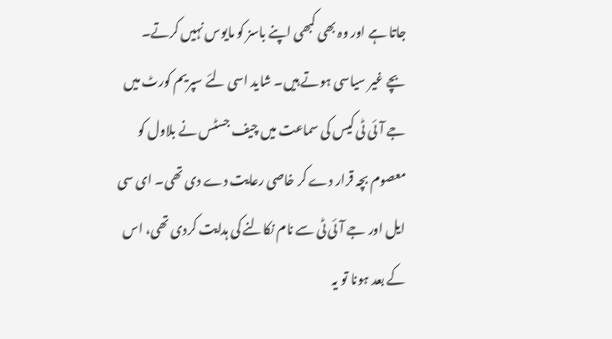جاتا ہے اور وہ بھی کبھی اپنے باسز کو مایوس نہیں کرتے۔
بچے غیر سیاسی ہوتے ہیں۔ شاید اسی لئے سپریم کورٹ میں جے آئی ٹی کیس کی سماعت میں چیف جسٹس نے بلاول کو معصوم بچہ قرار دے کر خاصی رعایت دے دی تھی۔ ای سی ایل اور جے آئی ٹی سے نام نکالنے کی ہدایت کردی تھی، اس کے بعد ہونا تو یہ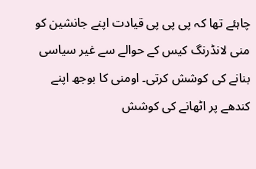چاہئے تھا کہ پی پی پی قیادت اپنے جانشین کو منی لانڈرنگ کیس کے حوالے سے غیر سیاسی بنانے کی کوشش کرتی۔ اومنی کا بوجھ اپنے کندھے پر اٹھانے کی کوشش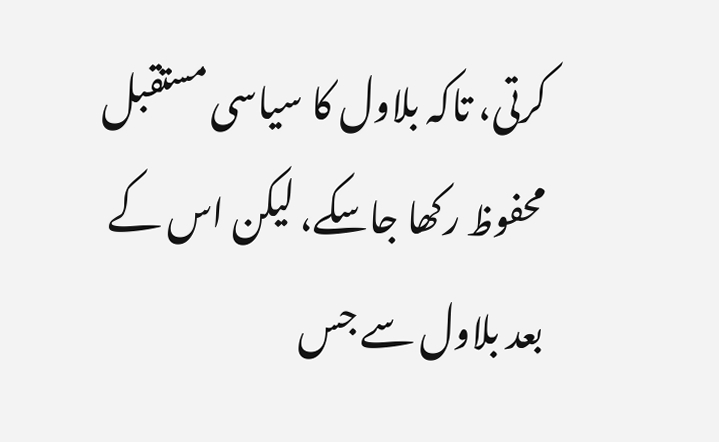کرتی، تاکہ بلاول کا سیاسی مستقبل محفوظ رکھا جاسکے، لیکن اس کے بعد بلاول سے جس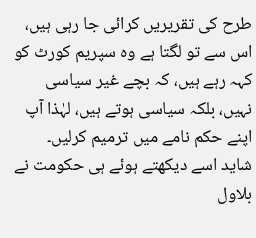طرح کی تقریریں کرائی جا رہی ہیں، اس سے تو لگتا ہے وہ سپریم کورٹ کو کہہ رہے ہیں، کہ بچے غیر سیاسی نہیں، بلکہ سیاسی ہوتے ہیں، لہٰذا آپ اپنے حکم نامے میں ترمیم کرلیں۔ شاید اسے دیکھتے ہوئے ہی حکومت نے بلاول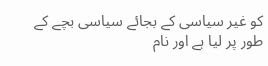کو غیر سیاسی کے بجائے سیاسی بچے کے طور پر لیا ہے اور نام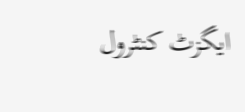ایگزٹ کنٹرول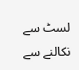لسٹ سے نکالنے سے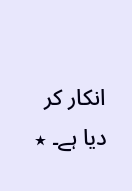انکار کر دیا ہے۔ ٭